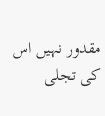مقدور نہیں اس کی تجلی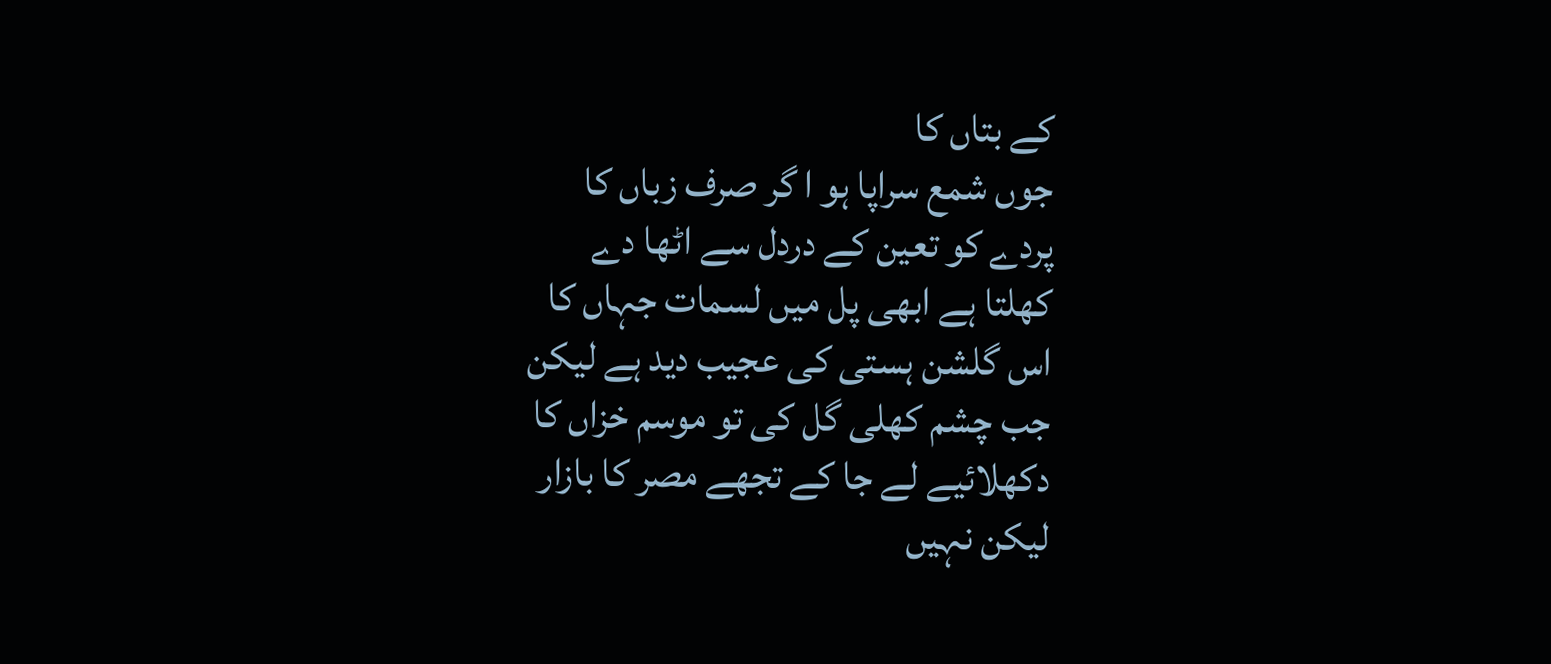کے بتاں کا
جوں شمع سراپا ہو ا گر صرف زباں کا
پردے کو تعین کے دردل سے اٹھا دے
کھلتا ہے ابھی پل میں لسمات جہاں کا
اس گلشن ہستی کی عجیب دید ہے لیکن
جب چشم کھلی گل کی تو موسم خزاں کا
دکھلائیے لے جا کے تجھے مصر کا بازار
لیکن نہیں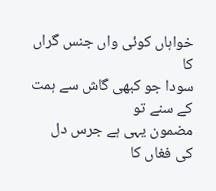خواہاں کوئی واں جنس گراں کا
سودا جو کبھی گاش سے ہمت کے سنے تو
مضمون یہی ہے جرس دل کی فغاں کا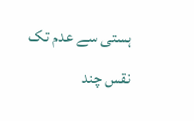ہستی سے عدم تک نقس چند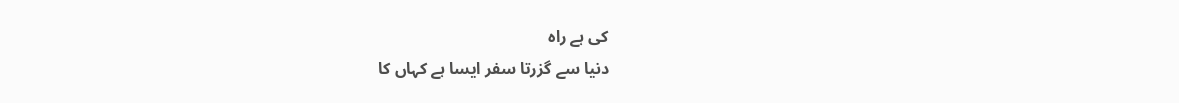کی ہے راہ
دنیا سے گزرتا سفر ایسا ہے کہاں کا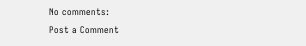No comments:
Post a Comment